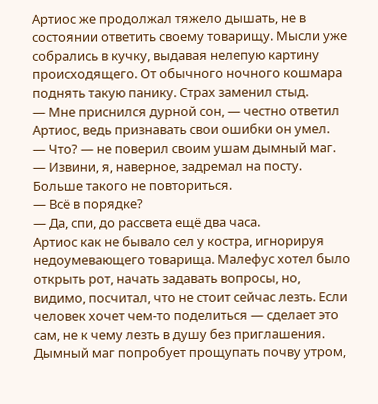Артиос же продолжал тяжело дышать, не в состоянии ответить своему товарищу. Мысли уже собрались в кучку, выдавая нелепую картину происходящего. От обычного ночного кошмара поднять такую панику. Страх заменил стыд.
— Мне приснился дурной сон, — честно ответил Артиос, ведь признавать свои ошибки он умел.
— Что? — не поверил своим ушам дымный маг.
— Извини, я, наверное, задремал на посту. Больше такого не повториться.
— Всё в порядке?
— Да, спи, до рассвета ещё два часа.
Артиос как не бывало сел у костра, игнорируя недоумевающего товарища. Малефус хотел было открыть рот, начать задавать вопросы, но, видимо, посчитал, что не стоит сейчас лезть. Если человек хочет чем-то поделиться — сделает это сам, не к чему лезть в душу без приглашения. Дымный маг попробует прощупать почву утром,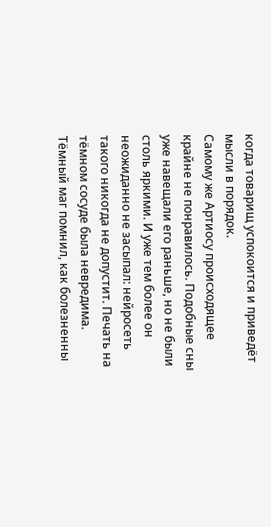когда товарищ успокоится и приведёт мысли в порядок.
Самому же Артиосу происходящее крайне не понравилось. Подобные сны уже навещали его раньше, но не были столь яркими. И уже тем более он неожиданно не засыпал: нейросеть такого никогда не допустит. Печать на тёмном сосуде была невредима.
Тёмный маг помнил, как болезненны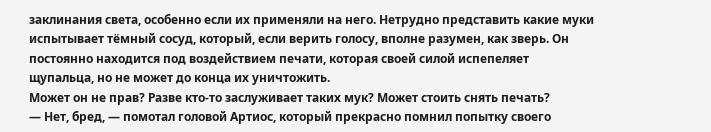заклинания света, особенно если их применяли на него. Нетрудно представить какие муки испытывает тёмный сосуд, который, если верить голосу, вполне разумен, как зверь. Он постоянно находится под воздействием печати, которая своей силой испепеляет щупальца, но не может до конца их уничтожить.
Может он не прав? Разве кто-то заслуживает таких мук? Может стоить снять печать?
— Нет, бред, — помотал головой Артиос, который прекрасно помнил попытку своего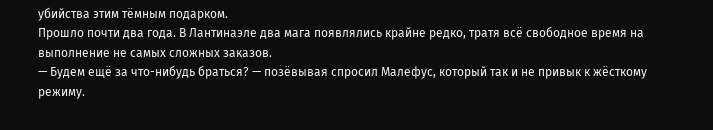убийства этим тёмным подарком.
Прошло почти два года. В Лантинаэле два мага появлялись крайне редко, тратя всё свободное время на выполнение не самых сложных заказов.
— Будем ещё за что-нибудь браться? — позёвывая спросил Малефус, который так и не привык к жёсткому режиму.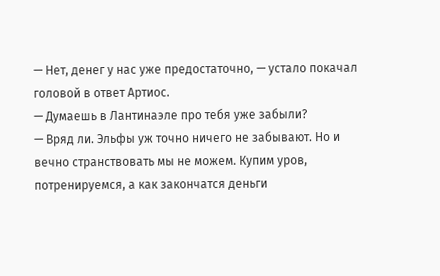— Нет, денег у нас уже предостаточно, — устало покачал головой в ответ Артиос.
— Думаешь в Лантинаэле про тебя уже забыли?
— Вряд ли. Эльфы уж точно ничего не забывают. Но и вечно странствовать мы не можем. Купим уров, потренируемся, а как закончатся деньги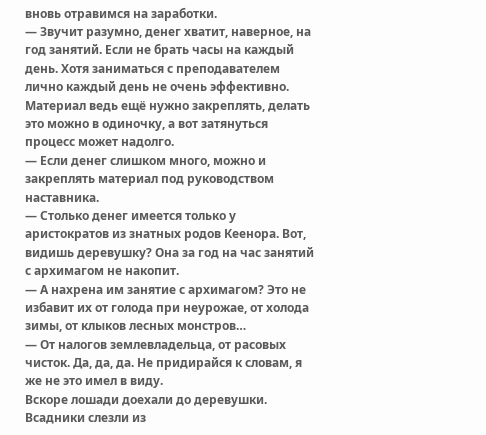вновь отравимся на заработки.
— Звучит разумно, денег хватит, наверное, на год занятий. Если не брать часы на каждый день. Хотя заниматься с преподавателем лично каждый день не очень эффективно. Материал ведь ещё нужно закреплять, делать это можно в одиночку, а вот затянуться процесс может надолго.
— Если денег слишком много, можно и закреплять материал под руководством наставника.
— Столько денег имеется только у аристократов из знатных родов Кеенора. Вот, видишь деревушку? Она за год на час занятий с архимагом не накопит.
— А нахрена им занятие с архимагом? Это не избавит их от голода при неурожае, от холода зимы, от клыков лесных монстров…
— От налогов землевладельца, от расовых чисток. Да, да, да. Не придирайся к словам, я же не это имел в виду.
Вскоре лошади доехали до деревушки. Всадники слезли из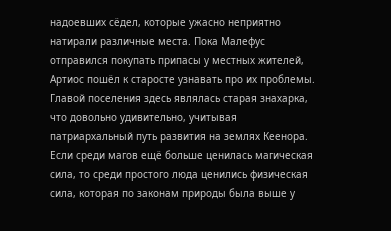надоевших сёдел, которые ужасно неприятно натирали различные места. Пока Малефус отправился покупать припасы у местных жителей, Артиос пошёл к старосте узнавать про их проблемы.
Главой поселения здесь являлась старая знахарка, что довольно удивительно, учитывая патриархальный путь развития на землях Кеенора. Если среди магов ещё больше ценилась магическая сила, то среди простого люда ценились физическая сила, которая по законам природы была выше у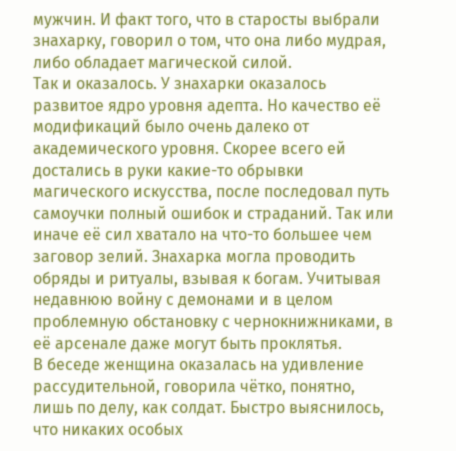мужчин. И факт того, что в старосты выбрали знахарку, говорил о том, что она либо мудрая, либо обладает магической силой.
Так и оказалось. У знахарки оказалось развитое ядро уровня адепта. Но качество её модификаций было очень далеко от академического уровня. Скорее всего ей достались в руки какие-то обрывки магического искусства, после последовал путь самоучки полный ошибок и страданий. Так или иначе её сил хватало на что-то большее чем заговор зелий. Знахарка могла проводить обряды и ритуалы, взывая к богам. Учитывая недавнюю войну с демонами и в целом проблемную обстановку с чернокнижниками, в её арсенале даже могут быть проклятья.
В беседе женщина оказалась на удивление рассудительной, говорила чётко, понятно, лишь по делу, как солдат. Быстро выяснилось, что никаких особых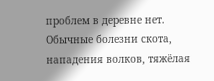проблем в деревне нет. Обычные болезни скота, нападения волков, тяжёлая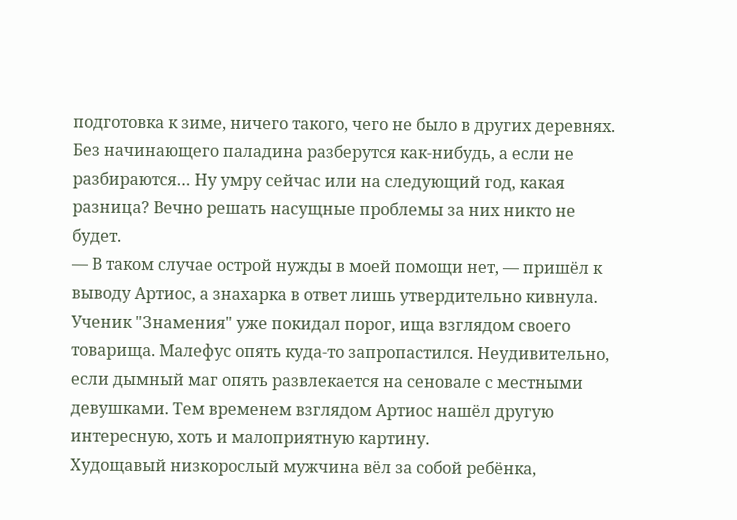подготовка к зиме, ничего такого, чего не было в других деревнях. Без начинающего паладина разберутся как-нибудь, а если не разбираются… Ну умру сейчас или на следующий год, какая разница? Вечно решать насущные проблемы за них никто не будет.
— В таком случае острой нужды в моей помощи нет, — пришёл к выводу Артиос, а знахарка в ответ лишь утвердительно кивнула.
Ученик "Знамения" уже покидал порог, ища взглядом своего товарища. Малефус опять куда-то запропастился. Неудивительно, если дымный маг опять развлекается на сеновале с местными девушками. Тем временем взглядом Артиос нашёл другую интересную, хоть и малоприятную картину.
Худощавый низкорослый мужчина вёл за собой ребёнка,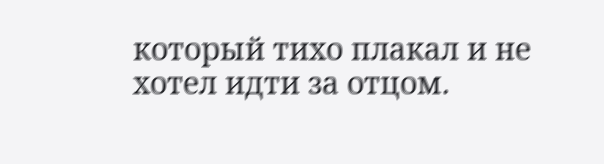который тихо плакал и не хотел идти за отцом.